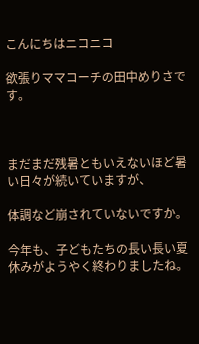こんにちはニコニコ

欲張りママコーチの田中めりさです。



まだまだ残暑ともいえないほど暑い日々が続いていますが、

体調など崩されていないですか。

今年も、子どもたちの長い長い夏休みがようやく終わりましたね。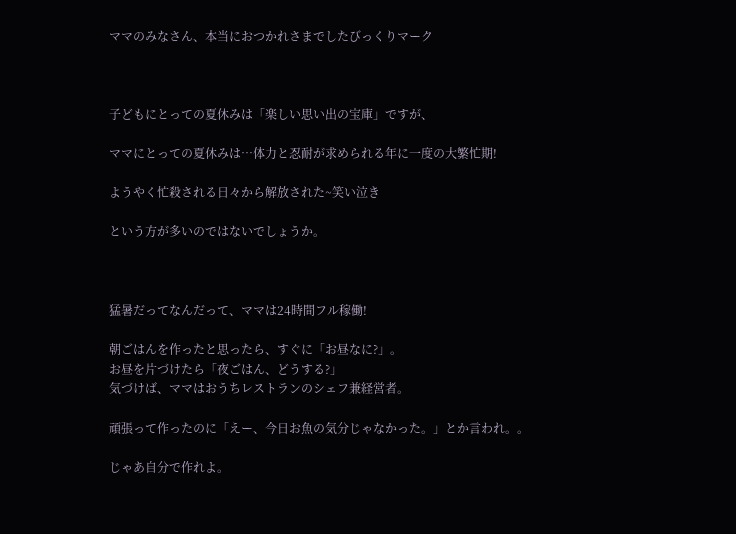ママのみなさん、本当におつかれさまでしたびっくりマーク



子どもにとっての夏休みは「楽しい思い出の宝庫」ですが、

ママにとっての夏休みは…体力と忍耐が求められる年に一度の大繁忙期!

ようやく忙殺される日々から解放された~笑い泣き

という方が多いのではないでしょうか。



猛暑だってなんだって、ママは24時間フル稼働!

朝ごはんを作ったと思ったら、すぐに「お昼なに?」。
お昼を片づけたら「夜ごはん、どうする?」
気づけば、ママはおうちレストランのシェフ兼経営者。

頑張って作ったのに「えー、今日お魚の気分じゃなかった。」とか言われ。。

じゃあ自分で作れよ。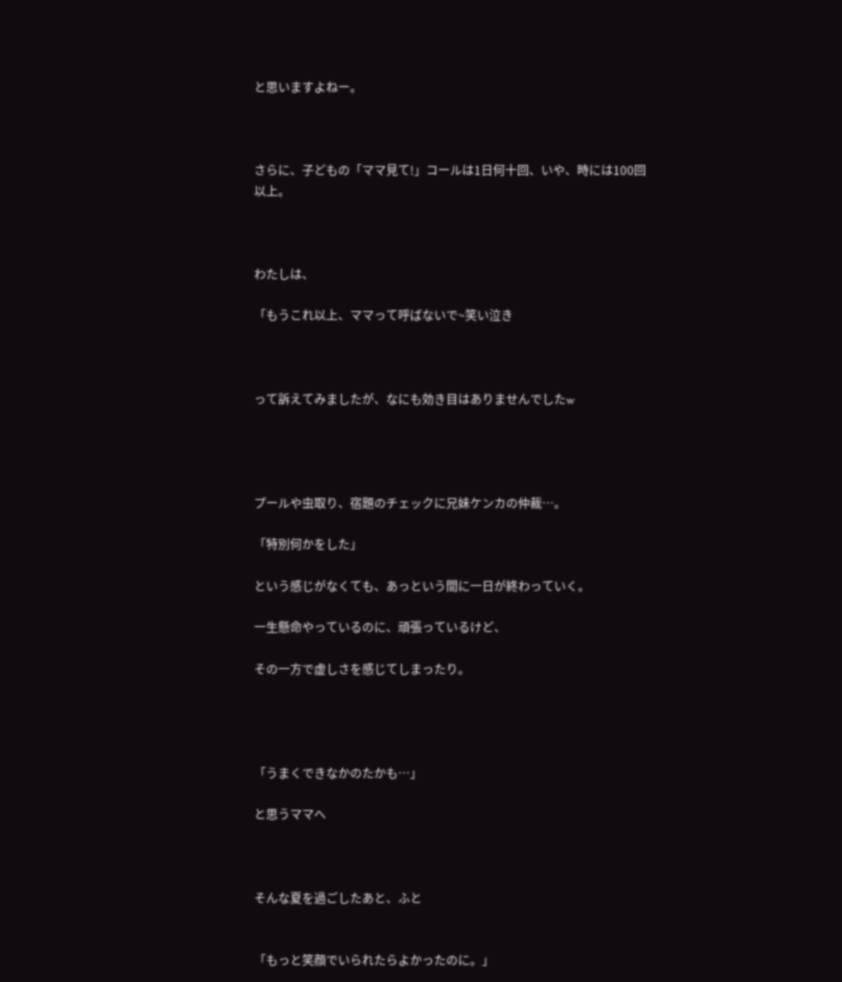と思いますよねー。



さらに、子どもの「ママ見て!」コールは1日何十回、いや、時には100回以上。



わたしは、

「もうこれ以上、ママって呼ばないで~笑い泣き



って訴えてみましたが、なにも効き目はありませんでしたw




プールや虫取り、宿題のチェックに兄妹ケンカの仲裁…。

「特別何かをした」

という感じがなくても、あっという間に一日が終わっていく。

一生懸命やっているのに、頑張っているけど、

その一方で虚しさを感じてしまったり。




「うまくできなかのたかも…」

と思うママへ



そんな夏を過ごしたあと、ふと


「もっと笑顔でいられたらよかったのに。」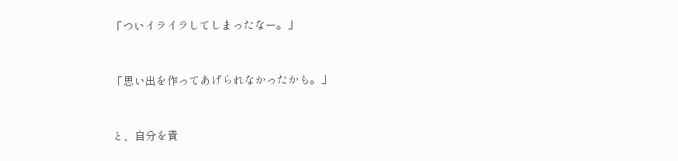「ついイライラしてしまったなー。」


「思い出を作ってあげられなかったかも。」


と、自分を責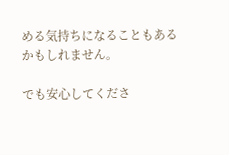める気持ちになることもあるかもしれません。

でも安心してくださ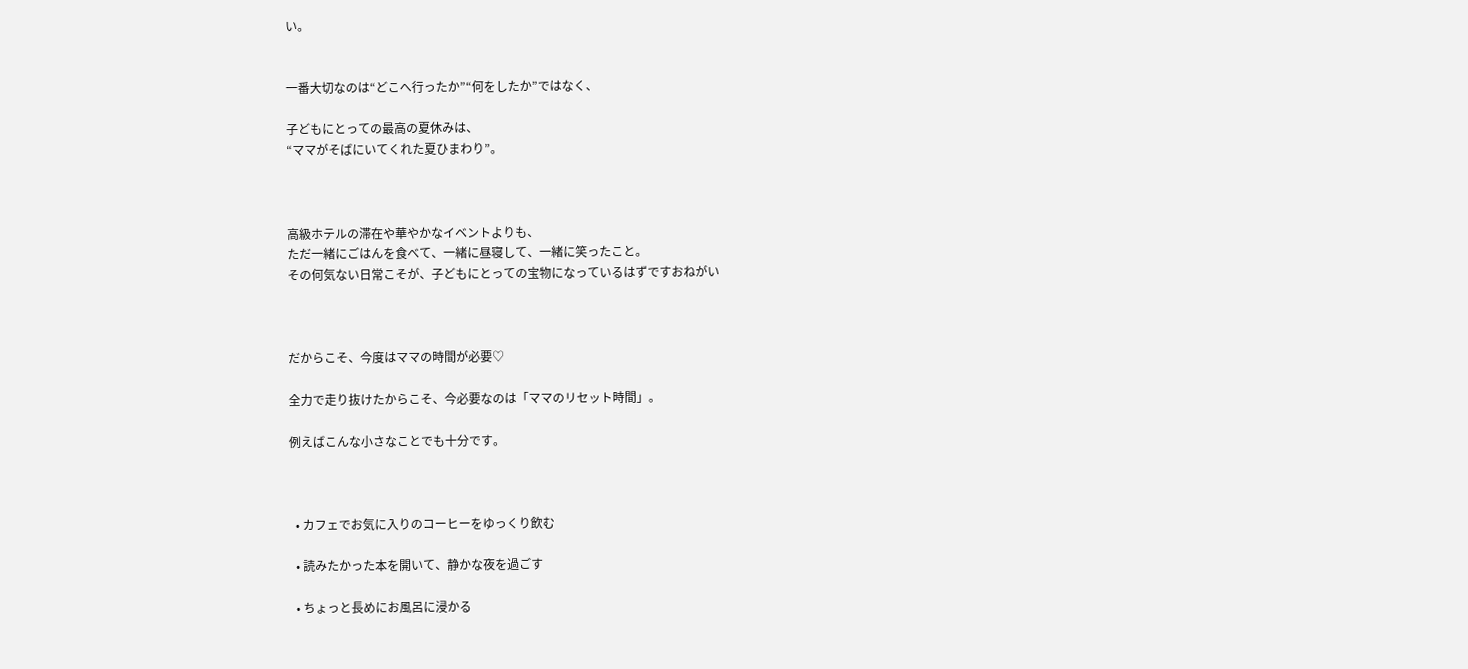い。


一番大切なのは“どこへ行ったか”“何をしたか”ではなく、

子どもにとっての最高の夏休みは、
“ママがそばにいてくれた夏ひまわり”。



高級ホテルの滞在や華やかなイベントよりも、
ただ一緒にごはんを食べて、一緒に昼寝して、一緒に笑ったこと。
その何気ない日常こそが、子どもにとっての宝物になっているはずですおねがい



だからこそ、今度はママの時間が必要♡

全力で走り抜けたからこそ、今必要なのは「ママのリセット時間」。

例えばこんな小さなことでも十分です。



  • カフェでお気に入りのコーヒーをゆっくり飲む

  • 読みたかった本を開いて、静かな夜を過ごす

  • ちょっと長めにお風呂に浸かる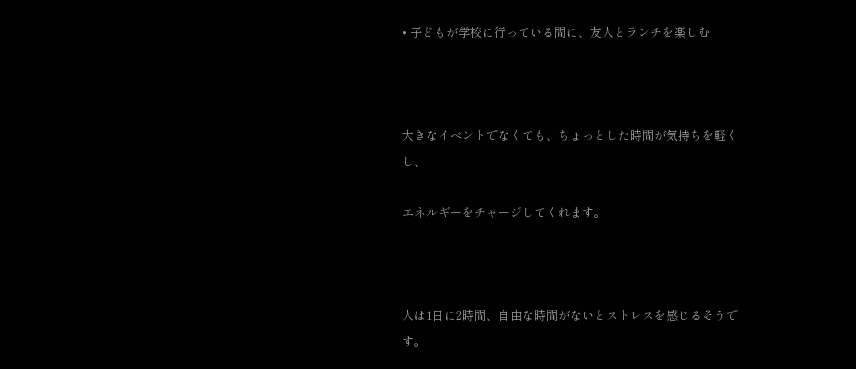• 子どもが学校に行っている間に、友人とランチを楽しむ



大きなイベントでなくても、ちょっとした時間が気持ちを軽くし、

エネルギーをチャージしてくれます。



人は1日に2時間、自由な時間がないとストレスを感じるそうです。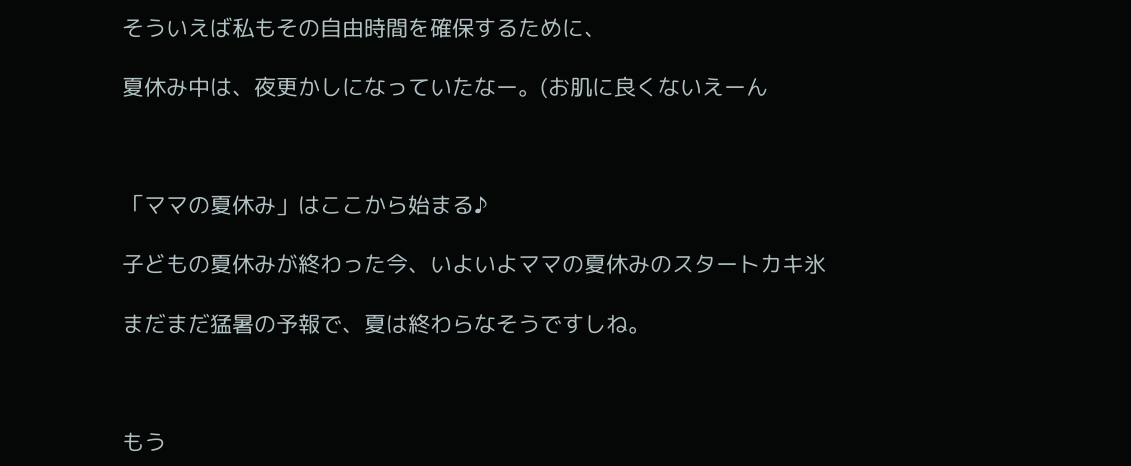そういえば私もその自由時間を確保するために、

夏休み中は、夜更かしになっていたなー。(お肌に良くないえーん



「ママの夏休み」はここから始まる♪

子どもの夏休みが終わった今、いよいよママの夏休みのスタートカキ氷

まだまだ猛暑の予報で、夏は終わらなそうですしね。



もう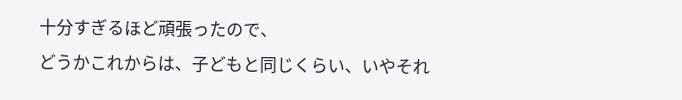十分すぎるほど頑張ったので、
どうかこれからは、子どもと同じくらい、いやそれ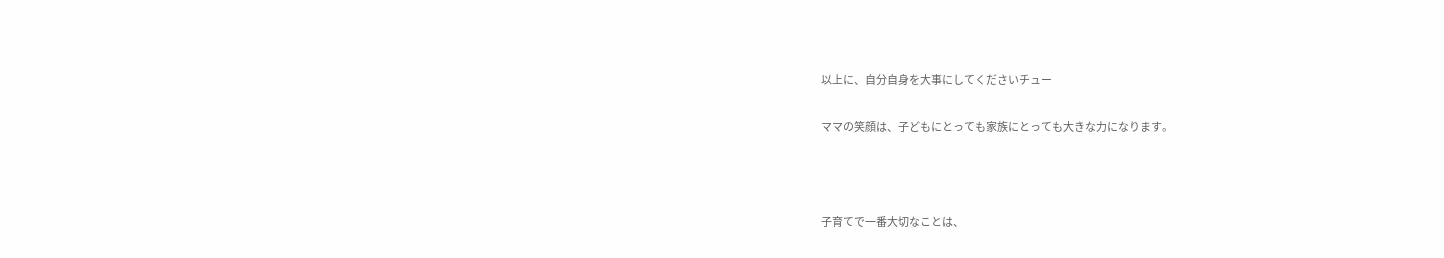以上に、自分自身を大事にしてくださいチュー

ママの笑顔は、子どもにとっても家族にとっても大きな力になります。



子育てで一番大切なことは、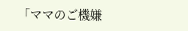「ママのご機嫌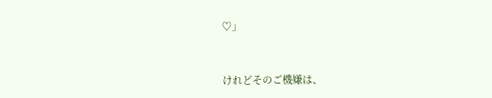♡」


けれどそのご機嫌は、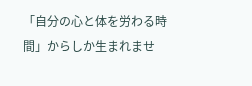「自分の心と体を労わる時間」からしか生まれませ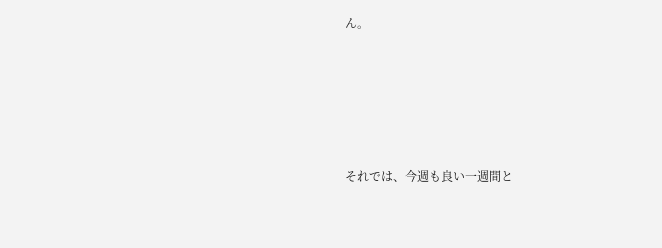ん。





それでは、今週も良い一週間と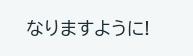なりますように!